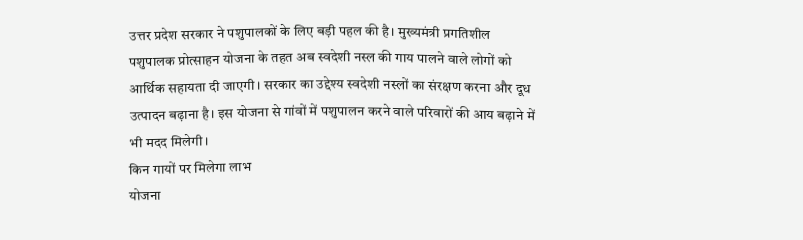उत्तर प्रदेश सरकार ने पशुपालकों के लिए बड़ी पहल की है। मुख्यमंत्री प्रगतिशील पशुपालक प्रोत्साहन योजना के तहत अब स्वदेशी नस्ल की गाय पालने वाले लोगों को आर्थिक सहायता दी जाएगी। सरकार का उद्देश्य स्वदेशी नस्लों का संरक्षण करना और दूध उत्पादन बढ़ाना है। इस योजना से गांवों में पशुपालन करने वाले परिवारों की आय बढ़ाने में भी मदद मिलेगी।
किन गायों पर मिलेगा लाभ
योजना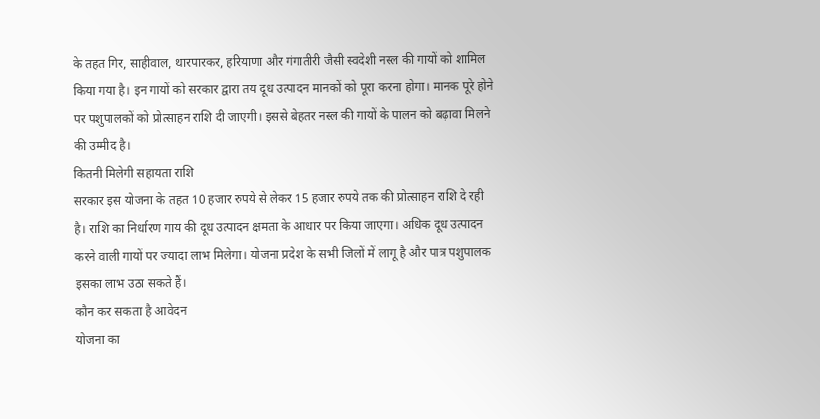के तहत गिर, साहीवाल, थारपारकर, हरियाणा और गंगातीरी जैसी स्वदेशी नस्ल की गायों को शामिल किया गया है। इन गायों को सरकार द्वारा तय दूध उत्पादन मानकों को पूरा करना होगा। मानक पूरे होने पर पशुपालकों को प्रोत्साहन राशि दी जाएगी। इससे बेहतर नस्ल की गायों के पालन को बढ़ावा मिलने की उम्मीद है।
कितनी मिलेगी सहायता राशि
सरकार इस योजना के तहत 10 हजार रुपये से लेकर 15 हजार रुपये तक की प्रोत्साहन राशि दे रही है। राशि का निर्धारण गाय की दूध उत्पादन क्षमता के आधार पर किया जाएगा। अधिक दूध उत्पादन करने वाली गायों पर ज्यादा लाभ मिलेगा। योजना प्रदेश के सभी जिलों में लागू है और पात्र पशुपालक इसका लाभ उठा सकते हैं।
कौन कर सकता है आवेदन
योजना का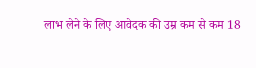लाभ लेने के लिए आवेदक की उम्र कम से कम 18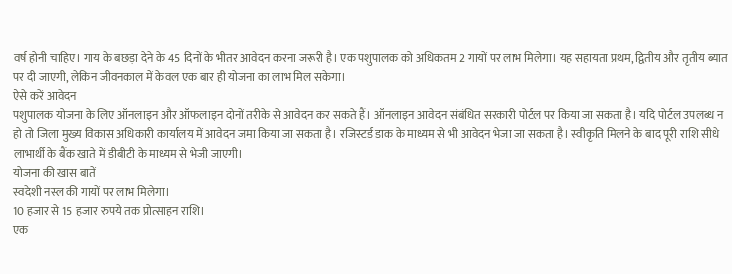वर्ष होनी चाहिए। गाय के बछड़ा देने के 45 दिनों के भीतर आवेदन करना जरूरी है। एक पशुपालक को अधिकतम 2 गायों पर लाभ मिलेगा। यह सहायता प्रथम, द्वितीय और तृतीय ब्यात पर दी जाएगी, लेकिन जीवनकाल में केवल एक बार ही योजना का लाभ मिल सकेगा।
ऐसे करें आवेदन
पशुपालक योजना के लिए ऑनलाइन और ऑफलाइन दोनों तरीके से आवेदन कर सकते हैं। ऑनलाइन आवेदन संबंधित सरकारी पोर्टल पर किया जा सकता है। यदि पोर्टल उपलब्ध न हो तो जिला मुख्य विकास अधिकारी कार्यालय में आवेदन जमा किया जा सकता है। रजिस्टर्ड डाक के माध्यम से भी आवेदन भेजा जा सकता है। स्वीकृति मिलने के बाद पूरी राशि सीधे लाभार्थी के बैंक खाते में डीबीटी के माध्यम से भेजी जाएगी।
योजना की खास बातें
स्वदेशी नस्ल की गायों पर लाभ मिलेगा।
10 हजार से 15 हजार रुपये तक प्रोत्साहन राशि।
एक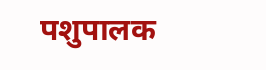पशुपालक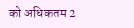को अधिकतम 2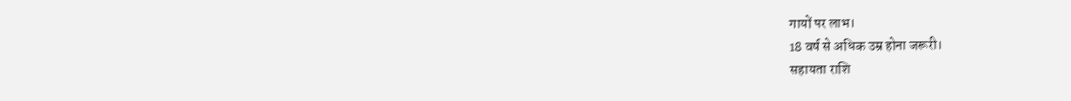गायों पर लाभ।
18 वर्ष से अधिक उम्र होना जरूरी।
सहायता राशि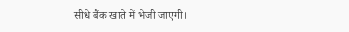सीधे बैंक खाते में भेजी जाएगी।